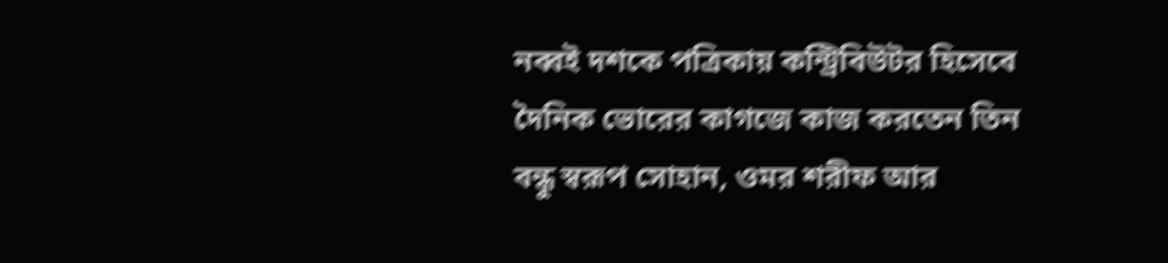নব্বই দশকে পত্রিকায় কন্ট্রিবিউটর হিসেবে দৈনিক ভোরের কাগজে কাজ করতেন তিন বন্ধু স্বরূপ সোহান, ওমর শরীফ আর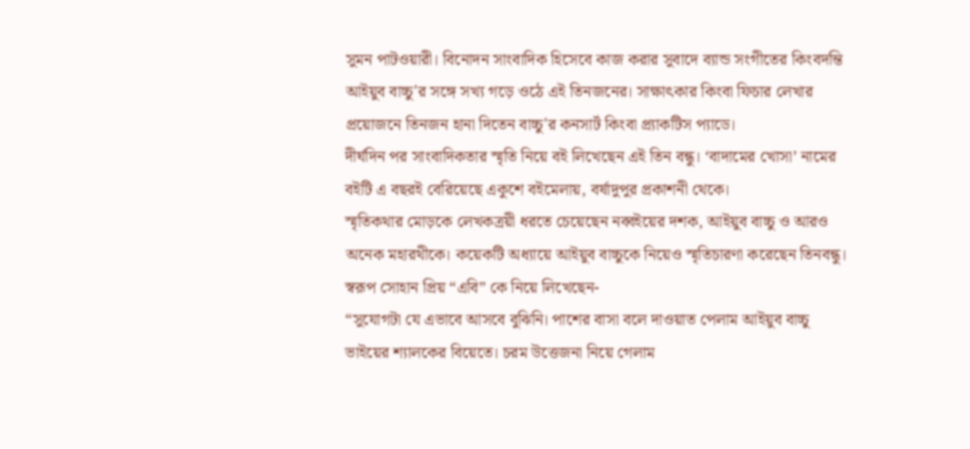সুমন পাটওয়ারী। বিনোদন সাংবাদিক হিসেবে কাজ করার সুবাদে ব্যান্ড সংগীতের কিংবদন্তি আইয়ুব বাচ্চু'র সঙ্গে সখ্য গড়ে ওঠে এই তিনজনের। সাক্ষাৎকার কিংবা ফিচার লেখার প্রয়োজনে তিনজন হানা দিতেন বাচ্চু'র কনসার্ট কিংবা প্র্যাকটিস প্যাডে।
দীর্ঘদিন পর সাংবাদিকতার স্মৃতি নিয়ে বই লিখেছেন এই তিন বন্ধু। ‘বাদামের খোসা’ নামের বইটি এ বছরই বেরিয়েছে একুশে বইমেলায়, বর্ষাদুপুর প্রকাশনী থেকে।
স্মৃতিকথার মোড়কে লেখকত্রয়ী ধরতে চেয়েছেন নব্বইয়ের দশক, আইয়ুব বাচ্চু ও আরও অনেক মহারথীকে। কয়েকটি অধ্যায়ে আইয়ুব বাচ্চুকে নিয়েও স্মৃতিচারণা করেছেন তিনবন্ধু।
স্বরূপ সোহান প্রিয় “এবি” কে নিয়ে লিখেছেন-
“সুযোগটা যে এভাবে আসবে বুঝিনি। পাশের বাসা বলে দাওয়াত পেলাম আইয়ুব বাচ্চু ভাইয়ের শ্যালকের বিয়েতে। চরম উত্তেজনা নিয়ে গেলাম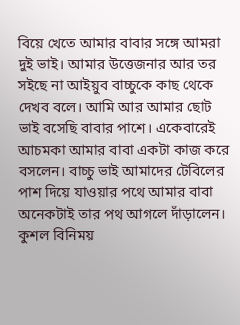বিয়ে খেতে আমার বাবার সঙ্গে আমরা দুই ভাই। আমার উত্তেজনার আর তর সইছে না আইয়ুব বাচ্চুকে কাছ থেকে দেখব বলে। আমি আর আমার ছোট ভাই বসেছি বাবার পাশে। একেবারেই আচমকা আমার বাবা একটা কাজ করে বসলেন। বাচ্চু ভাই আমাদের টেবিলের পাশ দিয়ে যাওয়ার পথে আমার বাবা অনেকটাই তার পথ আগলে দাঁড়ালেন। কুশল বিনিময়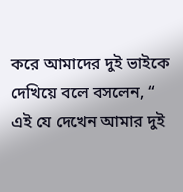করে আমাদের দুই ভাইকে দেখিয়ে বলে বসলেন, “ এই যে দেখেন আমার দুই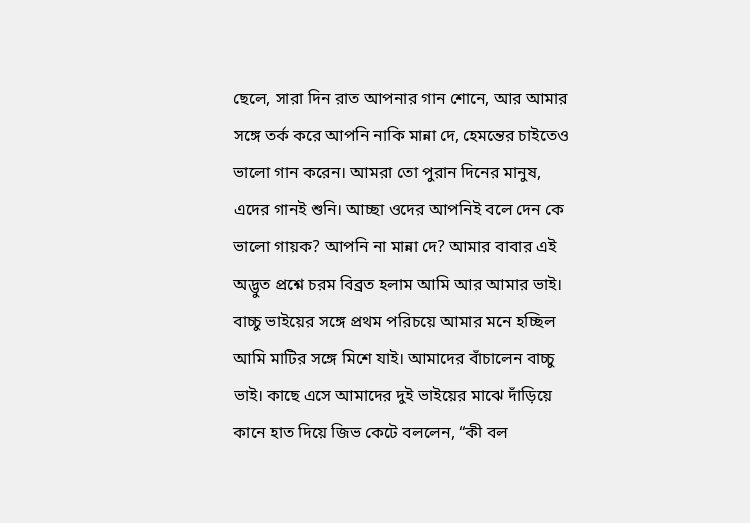ছেলে, সারা দিন রাত আপনার গান শোনে, আর আমার সঙ্গে তর্ক করে আপনি নাকি মান্না দে, হেমন্তের চাইতেও ভালো গান করেন। আমরা তো পুরান দিনের মানুষ, এদের গানই শুনি। আচ্ছা ওদের আপনিই বলে দেন কে ভালো গায়ক? আপনি না মান্না দে? আমার বাবার এই অদ্ভুত প্রশ্নে চরম বিব্রত হলাম আমি আর আমার ভাই। বাচ্চু ভাইয়ের সঙ্গে প্রথম পরিচয়ে আমার মনে হচ্ছিল আমি মাটির সঙ্গে মিশে যাই। আমাদের বাঁচালেন বাচ্চু ভাই। কাছে এসে আমাদের দুই ভাইয়ের মাঝে দাঁড়িয়ে কানে হাত দিয়ে জিভ কেটে বললেন, “কী বল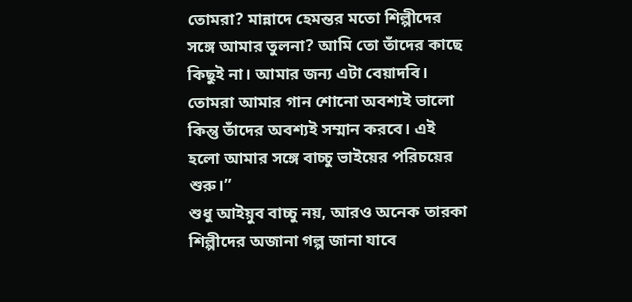তোমরা? মান্নাদে হেমন্তর মতো শিল্পীদের সঙ্গে আমার তুলনা? আমি তো তাঁদের কাছে কিছুই না। আমার জন্য এটা বেয়াদবি। তোমরা আমার গান শোনো অবশ্যই ভালো কিন্তু তাঁদের অবশ্যই সম্মান করবে। এই হলো আমার সঙ্গে বাচ্চু ভাইয়ের পরিচয়ের শুরু।”
শুধু আইয়ুব বাচ্চু নয়, আরও অনেক তারকা শিল্পীদের অজানা গল্প জানা যাবে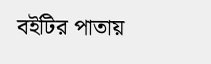বইটির পাতায়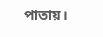পাতায়।